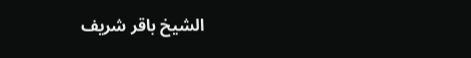الشيخ باقر شريف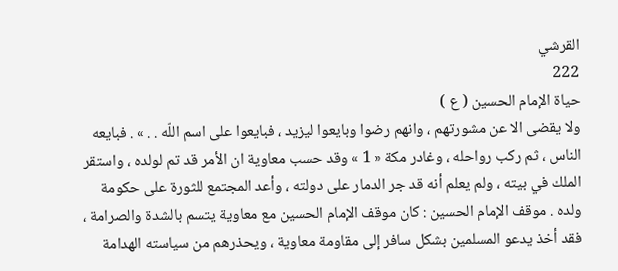القرشي
222
حياة الإمام الحسين ( ع )
ولا يقضى الا عن مشورتهم ، وانهم رضوا وبايعوا ليزيد ، فبايعوا على اسم اللّه . . » . فبايعه الناس ، ثم ركب رواحله ، وغادر مكة « 1 » وقد حسب معاوية ان الأمر قد تم لولده ، واستقر الملك في بيته ، ولم يعلم أنه قد جر الدمار على دولته ، وأعد المجتمع للثورة على حكومة ولده . موقف الإمام الحسين : كان موقف الإمام الحسين مع معاوية يتسم بالشدة والصرامة ، فقد أخذ يدعو المسلمين بشكل سافر إلى مقاومة معاوية ، ويحذرهم من سياسته الهدامة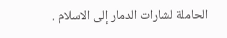الحاملة لشارات الدمار إلى الاسلام .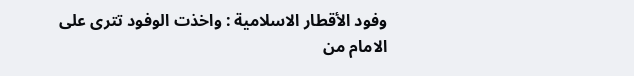وفود الأقطار الاسلامية : واخذت الوفود تترى على الامام من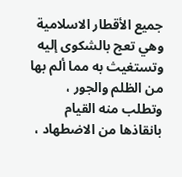جميع الأقطار الاسلامية وهي تعج بالشكوى إليه وتستغيث به مما ألم بها من الظلم والجور ، وتطلب منه القيام بانقاذها من الاضطهاد ،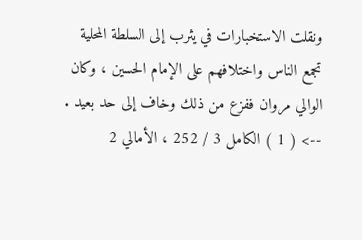ونقلت الاستخبارات في يثرب إلى السلطة المحلية تجمع الناس واختلافهم على الإمام الحسين ، وكان الوالي مروان ففزع من ذلك وخاف إلى حد بعيد .
--> ( 1 ) الكامل 3 / 252 ، الأمالي 2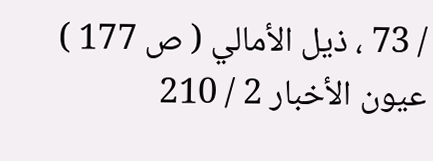/ 73 ، ذيل الأمالي ( ص 177 ) عيون الأخبار 2 / 210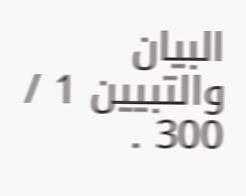البيان والتبيين 1 / 300 .